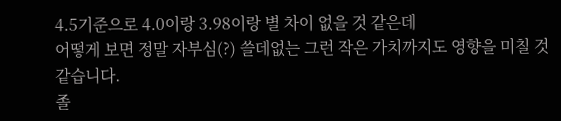4.5기준으로 4.0이랑 3.98이랑 별 차이 없을 것 같은데
어떻게 보면 정말 자부심(?) 쓸데없는 그런 작은 가치까지도 영향을 미칠 것 같습니다.
졸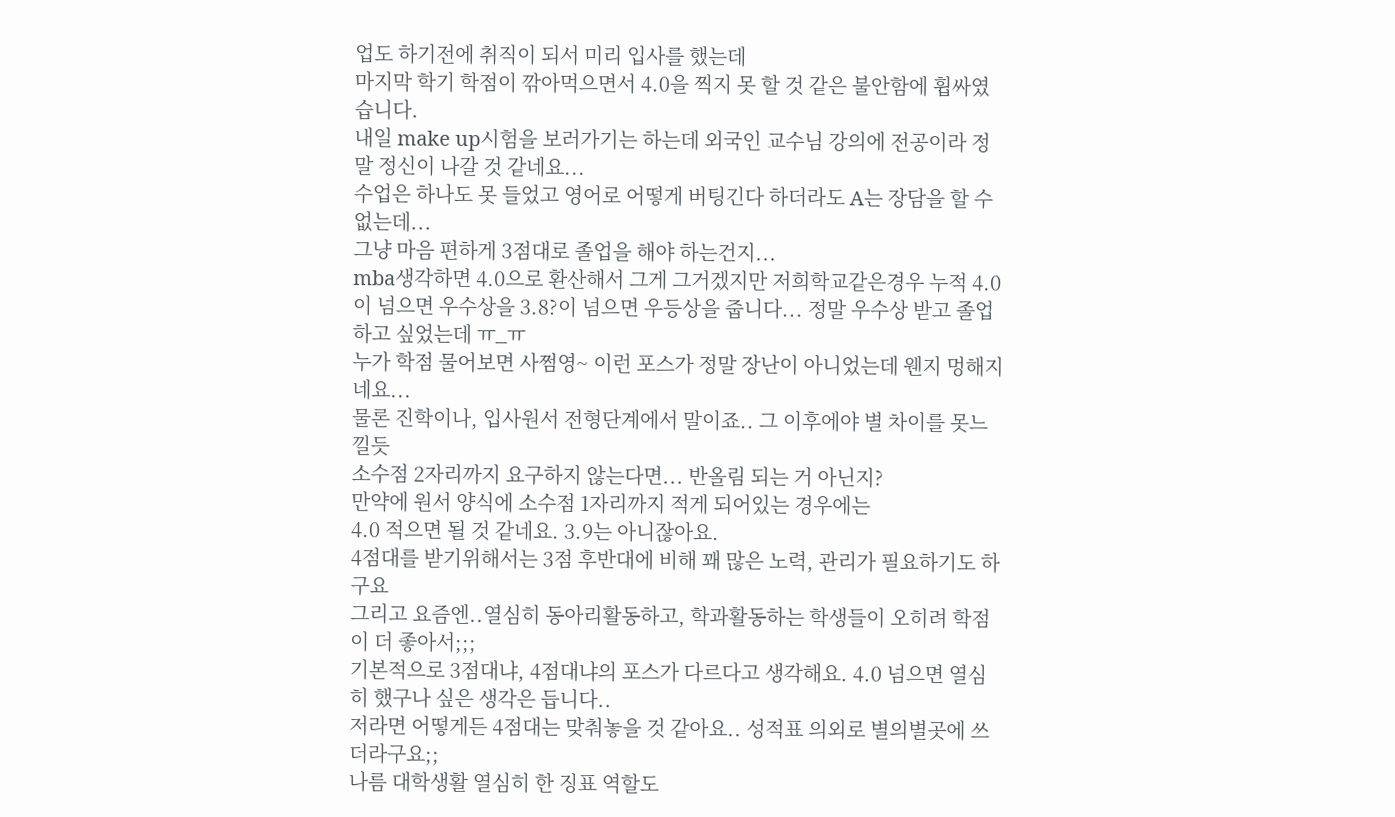업도 하기전에 취직이 되서 미리 입사를 했는데
마지막 학기 학점이 깎아먹으면서 4.0을 찍지 못 할 것 같은 불안함에 휩싸였습니다.
내일 make up시험을 보러가기는 하는데 외국인 교수님 강의에 전공이라 정말 정신이 나갈 것 같네요...
수업은 하나도 못 들었고 영어로 어떻게 버팅긴다 하더라도 A는 장담을 할 수 없는데...
그냥 마음 편하게 3점대로 졸업을 해야 하는건지...
mba생각하면 4.0으로 환산해서 그게 그거겠지만 저희학교같은경우 누적 4.0이 넘으면 우수상을 3.8?이 넘으면 우등상을 줍니다... 정말 우수상 받고 졸업하고 싶었는데 ㅠ_ㅠ
누가 학점 물어보면 사쩜영~ 이런 포스가 정말 장난이 아니었는데 웬지 멍해지네요...
물론 진학이나, 입사원서 전형단계에서 말이죠.. 그 이후에야 별 차이를 못느낄듯
소수점 2자리까지 요구하지 않는다면... 반올림 되는 거 아닌지?
만약에 원서 양식에 소수점 1자리까지 적게 되어있는 경우에는
4.0 적으면 될 것 같네요. 3.9는 아니잖아요.
4점대를 받기위해서는 3점 후반대에 비해 꽤 많은 노력, 관리가 필요하기도 하구요
그리고 요즘엔..열심히 동아리활동하고, 학과활동하는 학생들이 오히려 학점이 더 좋아서;;;
기본적으로 3점대냐, 4점대냐의 포스가 다르다고 생각해요. 4.0 넘으면 열심히 했구나 싶은 생각은 듭니다..
저라면 어떻게든 4점대는 맞춰놓을 것 같아요.. 성적표 의외로 별의별곳에 쓰더라구요;;
나름 대학생활 열심히 한 징표 역할도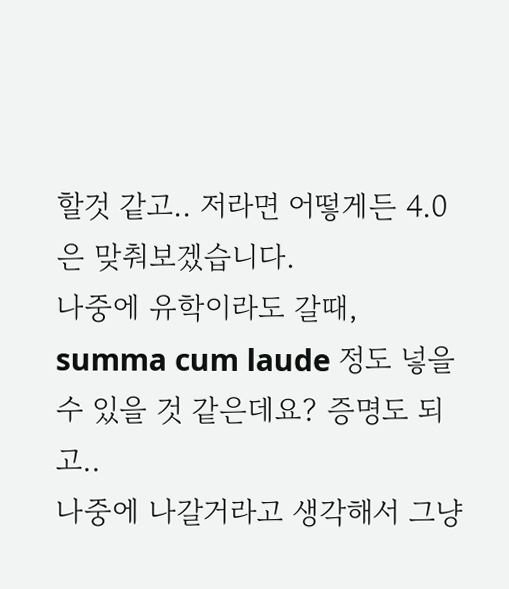할것 같고.. 저라면 어떻게든 4.0은 맞춰보겠습니다.
나중에 유학이라도 갈때, summa cum laude 정도 넣을 수 있을 것 같은데요? 증명도 되고..
나중에 나갈거라고 생각해서 그냥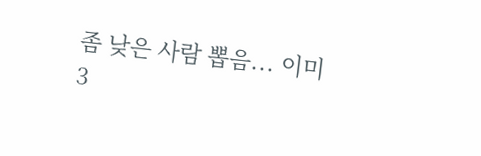좀 낮은 사람 뽑음... 이미 3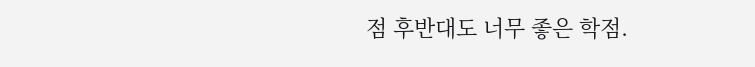점 후반대도 너무 좋은 학점.